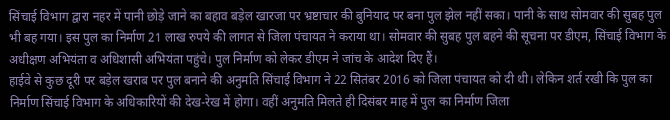सिंचाई विभाग द्वारा नहर में पानी छोड़े जाने का बहाव बड़ेल खारजा पर भ्रष्टाचार की बुनियाद पर बना पुल झेल नहीं सका। पानी के साथ सोमवार की सुबह पुल भी बह गया। इस पुल का निर्माण 21 लाख रुपये की लागत से जिला पंचायत ने कराया था। सोमवार की सुबह पुल बहने की सूचना पर डीएम, सिंचाई विभाग के अधीक्षण अभियंता व अधिशासी अभियंता पहुंचे। पुल निर्माण को लेकर डीएम ने जांच के आदेश दिए हैं।
हाईवे से कुछ दूरी पर बड़ेल खराब पर पुल बनाने की अनुमति सिंचाई विभाग ने 22 सितंबर 2016 को जिला पंचायत को दी थी। लेकिन शर्त रखी कि पुल का निर्माण सिंचाई विभाग के अधिकारियों की देख-रेख में होगा। वहीं अनुमति मिलते ही दिसंबर माह में पुल का निर्माण जिला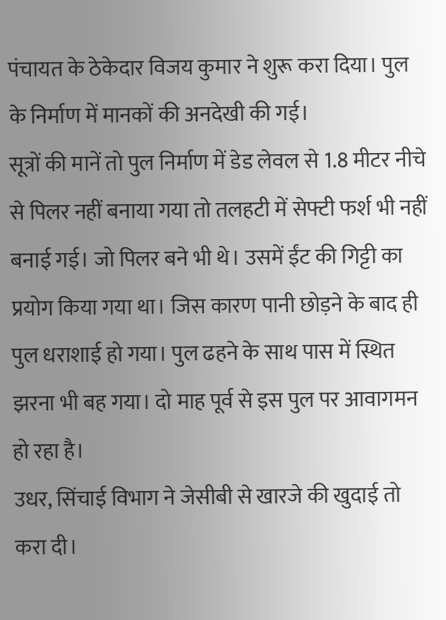पंचायत के ठेकेदार विजय कुमार ने शुरू करा दिया। पुल के निर्माण में मानकों की अनदेखी की गई।
सूत्रों की मानें तो पुल निर्माण में डेड लेवल से 1.8 मीटर नीचे से पिलर नहीं बनाया गया तो तलहटी में सेफ्टी फर्श भी नहीं बनाई गई। जो पिलर बने भी थे। उसमें ईंट की गिट्टी का प्रयोग किया गया था। जिस कारण पानी छोड़ने के बाद ही पुल धराशाई हो गया। पुल ढहने के साथ पास में स्थित झरना भी बह गया। दो माह पूर्व से इस पुल पर आवागमन हो रहा है।
उधर, सिंचाई विभाग ने जेसीबी से खारजे की खुदाई तो करा दी।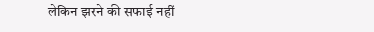लेकिन झरने की सफाई नहीं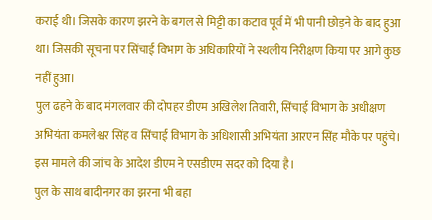कराई थी। जिसके कारण झरने के बगल से मिट्टी का कटाव पूर्व में भी पानी छोड़ने के बाद हुआ था। जिसकी सूचना पर सिंचाई विभाग के अधिकारियों ने स्थलीय निरीक्षण किया पर आगे कुछ नहीं हुआ।
पुल ढहने के बाद मंगलवार की दोपहर डीएम अखिलेश तिवारी, सिंचाई विभाग के अधीक्षण अभियंता कमलेश्वर सिंह व सिंचाई विभाग के अधिशासी अभियंता आरएन सिंह मौके पर पहुंचे। इस मामले की जांच के आदेश डीएम ने एसडीएम सदर को दिया है।
पुल के साथ बादीनगर का झरना भी बहा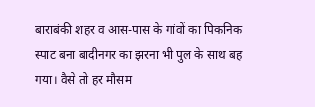बाराबंकी शहर व आस-पास के गांवों का पिकनिक स्पाट बना बादीनगर का झरना भी पुल के साथ बह गया। वैसे तो हर मौसम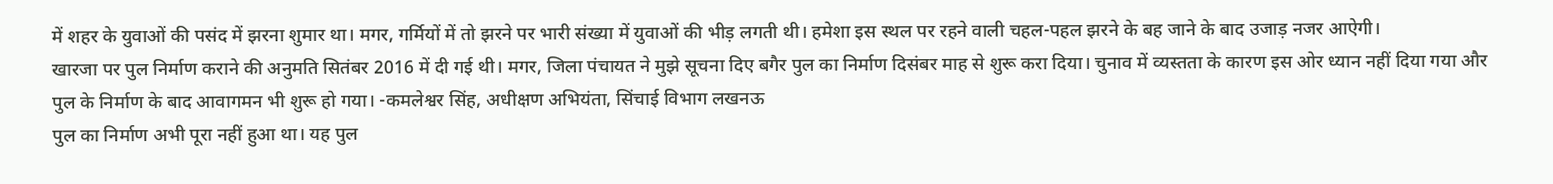में शहर के युवाओं की पसंद में झरना शुमार था। मगर, गर्मियों में तो झरने पर भारी संख्या में युवाओं की भीड़ लगती थी। हमेशा इस स्थल पर रहने वाली चहल-पहल झरने के बह जाने के बाद उजाड़ नजर आऐगी।
खारजा पर पुल निर्माण कराने की अनुमति सितंबर 2016 में दी गई थी। मगर, जिला पंचायत ने मुझे सूचना दिए बगैर पुल का निर्माण दिसंबर माह से शुरू करा दिया। चुनाव में व्यस्तता के कारण इस ओर ध्यान नहीं दिया गया और पुल के निर्माण के बाद आवागमन भी शुरू हो गया। -कमलेश्वर सिंह, अधीक्षण अभियंता, सिंचाई विभाग लखनऊ
पुल का निर्माण अभी पूरा नहीं हुआ था। यह पुल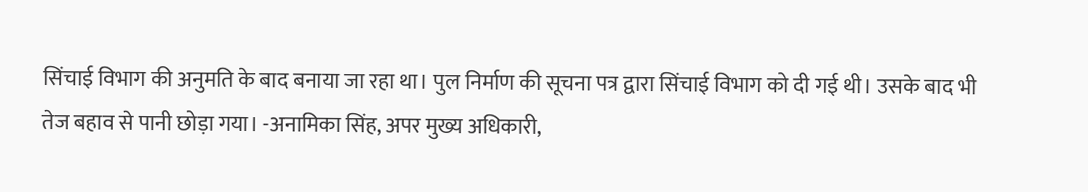सिंचाई विभाग की अनुमति के बाद बनाया जा रहा था। पुल निर्माण की सूचना पत्र द्वारा सिंचाई विभाग को दी गई थी। उसके बाद भी तेज बहाव से पानी छोड़ा गया। -अनामिका सिंह, अपर मुख्य अधिकारी,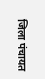जिला पंचायत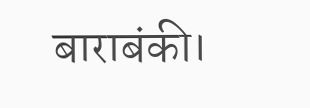बाराबंकी।